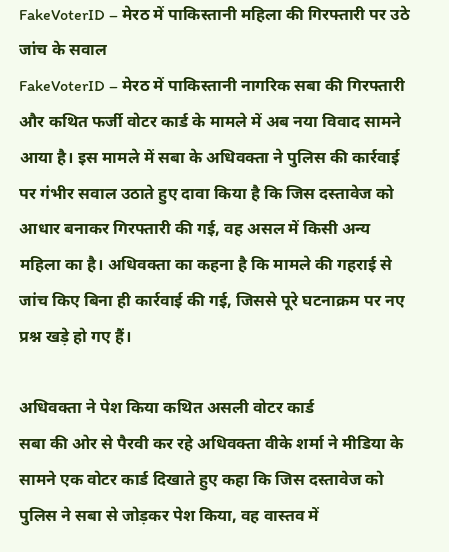FakeVoterID – मेरठ में पाकिस्तानी महिला की गिरफ्तारी पर उठे जांच के सवाल
FakeVoterID – मेरठ में पाकिस्तानी नागरिक सबा की गिरफ्तारी और कथित फर्जी वोटर कार्ड के मामले में अब नया विवाद सामने आया है। इस मामले में सबा के अधिवक्ता ने पुलिस की कार्रवाई पर गंभीर सवाल उठाते हुए दावा किया है कि जिस दस्तावेज को आधार बनाकर गिरफ्तारी की गई, वह असल में किसी अन्य महिला का है। अधिवक्ता का कहना है कि मामले की गहराई से जांच किए बिना ही कार्रवाई की गई, जिससे पूरे घटनाक्रम पर नए प्रश्न खड़े हो गए हैं।

अधिवक्ता ने पेश किया कथित असली वोटर कार्ड
सबा की ओर से पैरवी कर रहे अधिवक्ता वीके शर्मा ने मीडिया के सामने एक वोटर कार्ड दिखाते हुए कहा कि जिस दस्तावेज को पुलिस ने सबा से जोड़कर पेश किया, वह वास्तव में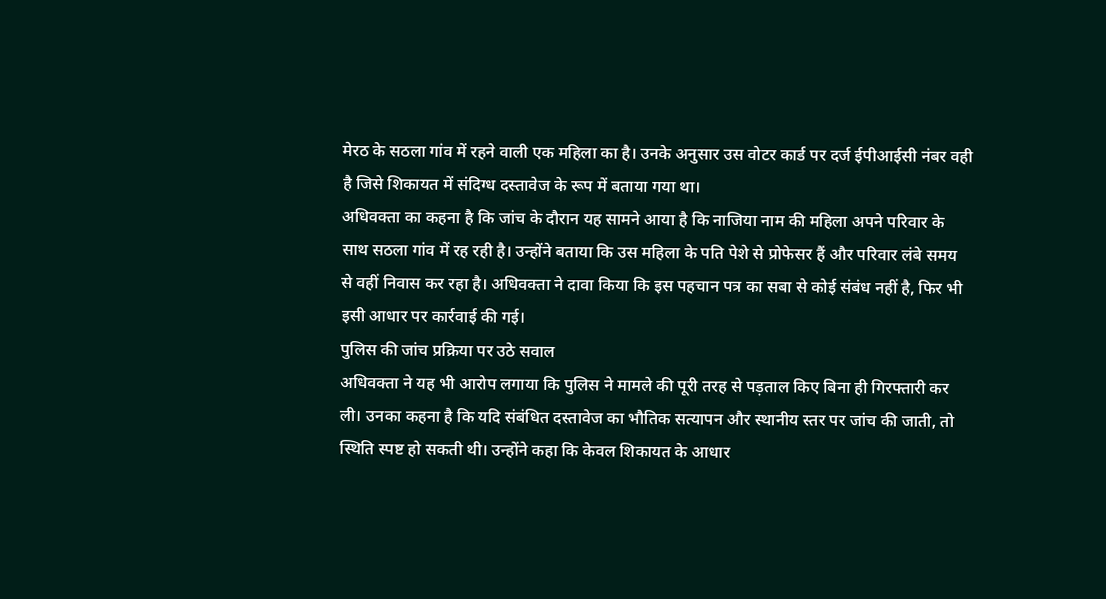मेरठ के सठला गांव में रहने वाली एक महिला का है। उनके अनुसार उस वोटर कार्ड पर दर्ज ईपीआईसी नंबर वही है जिसे शिकायत में संदिग्ध दस्तावेज के रूप में बताया गया था।
अधिवक्ता का कहना है कि जांच के दौरान यह सामने आया है कि नाजिया नाम की महिला अपने परिवार के साथ सठला गांव में रह रही है। उन्होंने बताया कि उस महिला के पति पेशे से प्रोफेसर हैं और परिवार लंबे समय से वहीं निवास कर रहा है। अधिवक्ता ने दावा किया कि इस पहचान पत्र का सबा से कोई संबंध नहीं है, फिर भी इसी आधार पर कार्रवाई की गई।
पुलिस की जांच प्रक्रिया पर उठे सवाल
अधिवक्ता ने यह भी आरोप लगाया कि पुलिस ने मामले की पूरी तरह से पड़ताल किए बिना ही गिरफ्तारी कर ली। उनका कहना है कि यदि संबंधित दस्तावेज का भौतिक सत्यापन और स्थानीय स्तर पर जांच की जाती, तो स्थिति स्पष्ट हो सकती थी। उन्होंने कहा कि केवल शिकायत के आधार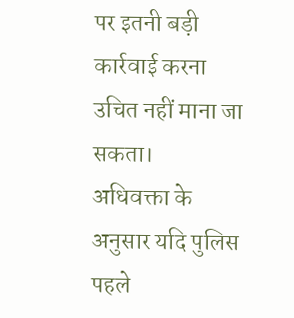पर इतनी बड़ी कार्रवाई करना उचित नहीं माना जा सकता।
अधिवक्ता के अनुसार यदि पुलिस पहले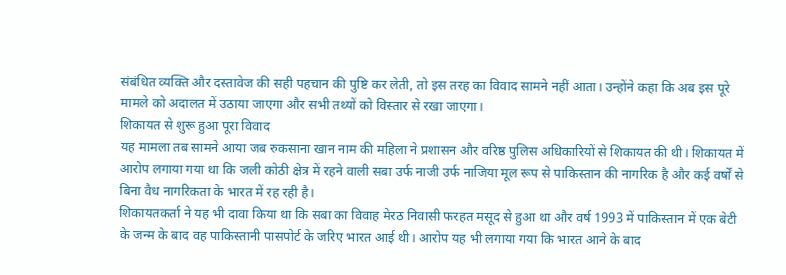संबंधित व्यक्ति और दस्तावेज की सही पहचान की पुष्टि कर लेती, तो इस तरह का विवाद सामने नहीं आता। उन्होंने कहा कि अब इस पूरे मामले को अदालत में उठाया जाएगा और सभी तथ्यों को विस्तार से रखा जाएगा।
शिकायत से शुरू हुआ पूरा विवाद
यह मामला तब सामने आया जब रुकसाना खान नाम की महिला ने प्रशासन और वरिष्ठ पुलिस अधिकारियों से शिकायत की थी। शिकायत में आरोप लगाया गया था कि जली कोठी क्षेत्र में रहने वाली सबा उर्फ नाजी उर्फ नाजिया मूल रूप से पाकिस्तान की नागरिक है और कई वर्षों से बिना वैध नागरिकता के भारत में रह रही है।
शिकायतकर्ता ने यह भी दावा किया था कि सबा का विवाह मेरठ निवासी फरहत मसूद से हुआ था और वर्ष 1993 में पाकिस्तान में एक बेटी के जन्म के बाद वह पाकिस्तानी पासपोर्ट के जरिए भारत आई थी। आरोप यह भी लगाया गया कि भारत आने के बाद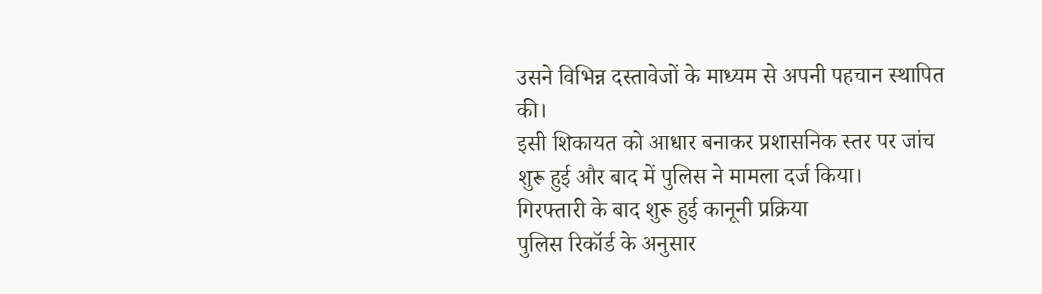उसने विभिन्न दस्तावेजों के माध्यम से अपनी पहचान स्थापित की।
इसी शिकायत को आधार बनाकर प्रशासनिक स्तर पर जांच शुरू हुई और बाद में पुलिस ने मामला दर्ज किया।
गिरफ्तारी के बाद शुरू हुई कानूनी प्रक्रिया
पुलिस रिकॉर्ड के अनुसार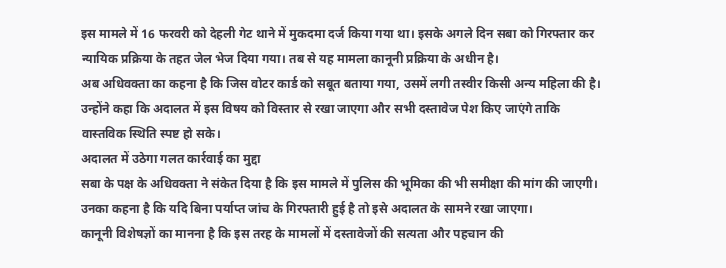इस मामले में 16 फरवरी को देहली गेट थाने में मुकदमा दर्ज किया गया था। इसके अगले दिन सबा को गिरफ्तार कर न्यायिक प्रक्रिया के तहत जेल भेज दिया गया। तब से यह मामला कानूनी प्रक्रिया के अधीन है।
अब अधिवक्ता का कहना है कि जिस वोटर कार्ड को सबूत बताया गया, उसमें लगी तस्वीर किसी अन्य महिला की है। उन्होंने कहा कि अदालत में इस विषय को विस्तार से रखा जाएगा और सभी दस्तावेज पेश किए जाएंगे ताकि वास्तविक स्थिति स्पष्ट हो सके।
अदालत में उठेगा गलत कार्रवाई का मुद्दा
सबा के पक्ष के अधिवक्ता ने संकेत दिया है कि इस मामले में पुलिस की भूमिका की भी समीक्षा की मांग की जाएगी। उनका कहना है कि यदि बिना पर्याप्त जांच के गिरफ्तारी हुई है तो इसे अदालत के सामने रखा जाएगा।
कानूनी विशेषज्ञों का मानना है कि इस तरह के मामलों में दस्तावेजों की सत्यता और पहचान की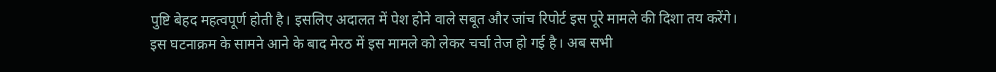पुष्टि बेहद महत्वपूर्ण होती है। इसलिए अदालत में पेश होने वाले सबूत और जांच रिपोर्ट इस पूरे मामले की दिशा तय करेंगे।
इस घटनाक्रम के सामने आने के बाद मेरठ में इस मामले को लेकर चर्चा तेज हो गई है। अब सभी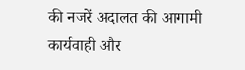की नजरें अदालत की आगामी कार्यवाही और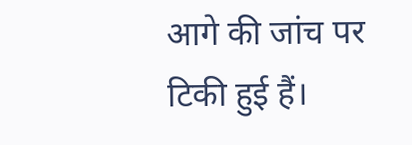आगे की जांच पर टिकी हुई हैं।